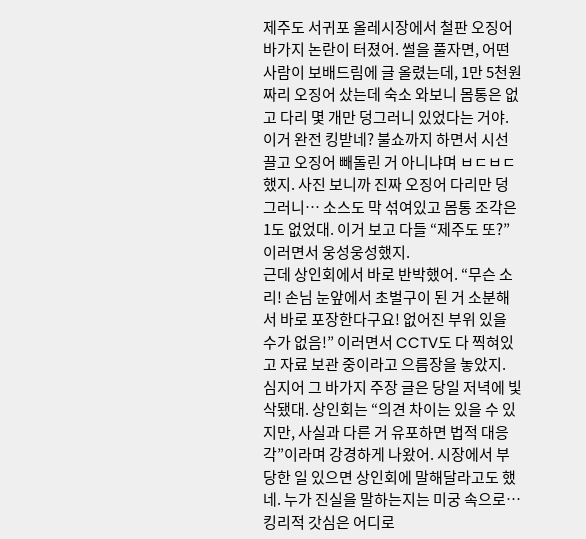제주도 서귀포 올레시장에서 철판 오징어 바가지 논란이 터졌어. 썰을 풀자면, 어떤 사람이 보배드림에 글 올렸는데, 1만 5천원짜리 오징어 샀는데 숙소 와보니 몸통은 없고 다리 몇 개만 덩그러니 있었다는 거야. 이거 완전 킹받네? 불쇼까지 하면서 시선 끌고 오징어 빼돌린 거 아니냐며 ㅂㄷㅂㄷ했지. 사진 보니까 진짜 오징어 다리만 덩그러니… 소스도 막 섞여있고 몸통 조각은 1도 없었대. 이거 보고 다들 “제주도 또?” 이러면서 웅성웅성했지.
근데 상인회에서 바로 반박했어. “무슨 소리! 손님 눈앞에서 초벌구이 된 거 소분해서 바로 포장한다구요! 없어진 부위 있을 수가 없음!” 이러면서 CCTV도 다 찍혀있고 자료 보관 중이라고 으름장을 놓았지. 심지어 그 바가지 주장 글은 당일 저녁에 빛삭됐대. 상인회는 “의견 차이는 있을 수 있지만, 사실과 다른 거 유포하면 법적 대응 각”이라며 강경하게 나왔어. 시장에서 부당한 일 있으면 상인회에 말해달라고도 했네. 누가 진실을 말하는지는 미궁 속으로… 킹리적 갓심은 어디로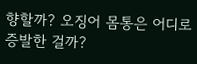향할까? 오징어 몸통은 어디로 증발한 걸까?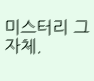미스터리 그 자체.